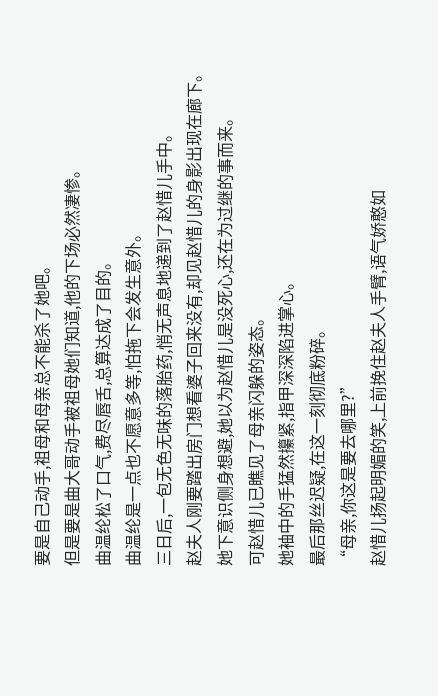要是自己动手,祖母和母亲总不能杀了她吧。
但是要是曲大哥动手被祖母她们知道,他的下场必然凄惨。
曲温纶松了口气,费尽唇舌,总算达成了目的。
曲温纶是一点也不愿意多等,怕拖下会发生意外。
三日后,一包无色无味的落胎药,悄无声息地递到了赵惜儿手中。
赵夫人刚要踏出房门想看婆子回来没有,却见赵惜儿的身影出现在廊下。
她下意识侧身想避,她以为赵惜儿是没死心,还在为过继的事而来。
可赵惜儿已瞧见了母亲闪躲的姿态。
她袖中的手猛然攥紧,指甲深深陷进掌心。
最后那丝迟疑,在这一刻彻底粉碎。
“母亲,你这是要去哪里?”
赵惜儿扬起明媚的笑,上前挽住赵夫人手臂,语气娇憨如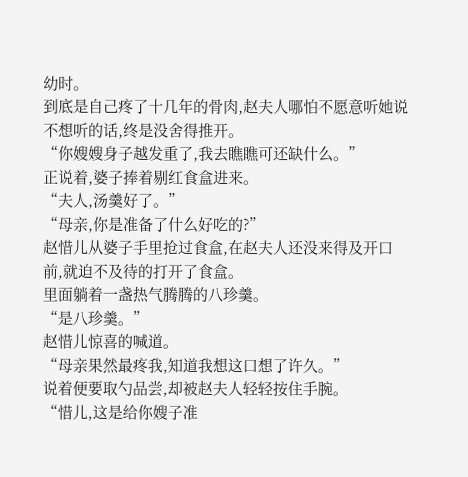幼时。
到底是自己疼了十几年的骨肉,赵夫人哪怕不愿意听她说不想听的话,终是没舍得推开。
“你嫂嫂身子越发重了,我去瞧瞧可还缺什么。”
正说着,婆子捧着剔红食盒进来。
“夫人,汤羹好了。”
“母亲,你是准备了什么好吃的?”
赵惜儿从婆子手里抢过食盒,在赵夫人还没来得及开口前,就迫不及待的打开了食盒。
里面躺着一盏热气腾腾的八珍羹。
“是八珍羹。”
赵惜儿惊喜的喊道。
“母亲果然最疼我,知道我想这口想了许久。”
说着便要取勺品尝,却被赵夫人轻轻按住手腕。
“惜儿,这是给你嫂子准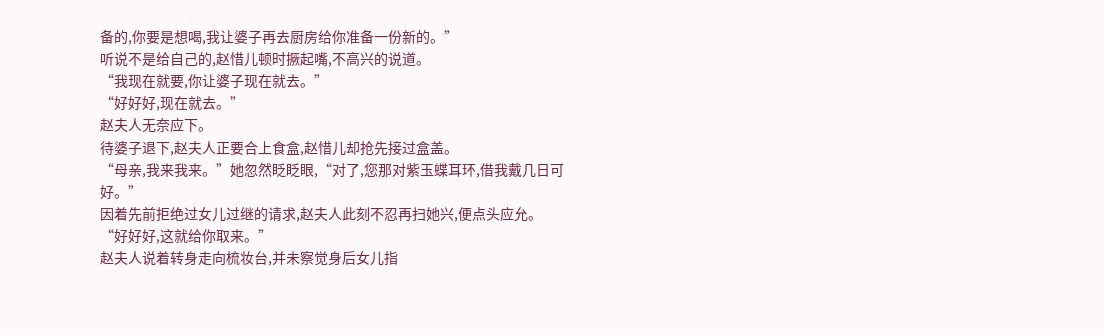备的,你要是想喝,我让婆子再去厨房给你准备一份新的。”
听说不是给自己的,赵惜儿顿时撅起嘴,不高兴的说道。
“我现在就要,你让婆子现在就去。”
“好好好,现在就去。”
赵夫人无奈应下。
待婆子退下,赵夫人正要合上食盒,赵惜儿却抢先接过盒盖。
“母亲,我来我来。”她忽然眨眨眼,“对了,您那对紫玉蝶耳环,借我戴几日可好。”
因着先前拒绝过女儿过继的请求,赵夫人此刻不忍再扫她兴,便点头应允。
“好好好,这就给你取来。”
赵夫人说着转身走向梳妆台,并未察觉身后女儿指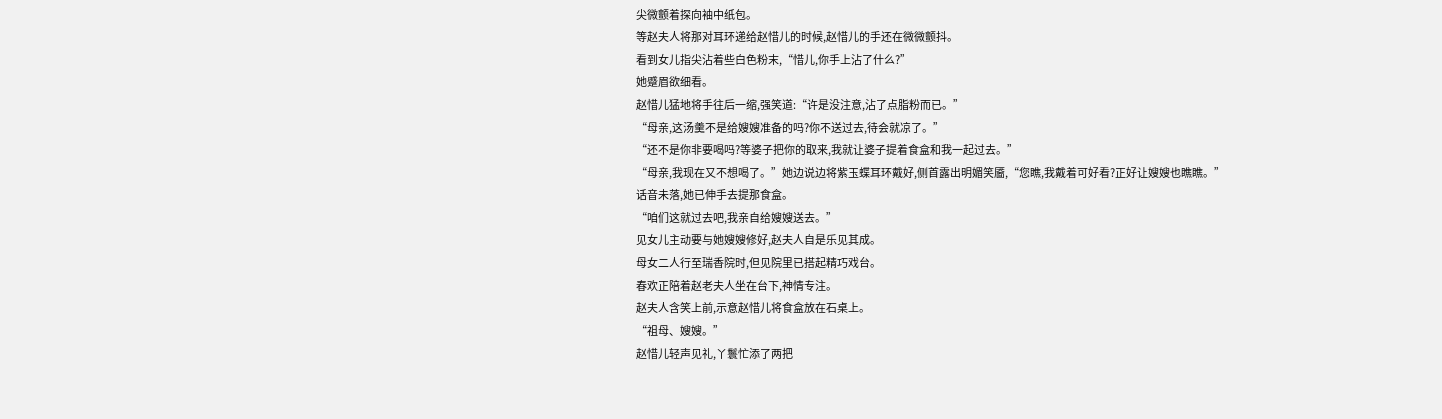尖微颤着探向袖中纸包。
等赵夫人将那对耳环递给赵惜儿的时候,赵惜儿的手还在微微颤抖。
看到女儿指尖沾着些白色粉末,“惜儿,你手上沾了什么?”
她蹙眉欲细看。
赵惜儿猛地将手往后一缩,强笑道:“许是没注意,沾了点脂粉而已。”
“母亲,这汤羹不是给嫂嫂准备的吗?你不送过去,待会就凉了。”
“还不是你非要喝吗?等婆子把你的取来,我就让婆子提着食盒和我一起过去。”
“母亲,我现在又不想喝了。”她边说边将紫玉蝶耳环戴好,侧首露出明媚笑靥,“您瞧,我戴着可好看?正好让嫂嫂也瞧瞧。”
话音未落,她已伸手去提那食盒。
“咱们这就过去吧,我亲自给嫂嫂送去。”
见女儿主动要与她嫂嫂修好,赵夫人自是乐见其成。
母女二人行至瑞香院时,但见院里已搭起精巧戏台。
春欢正陪着赵老夫人坐在台下,神情专注。
赵夫人含笑上前,示意赵惜儿将食盒放在石桌上。
“祖母、嫂嫂。”
赵惜儿轻声见礼,丫鬟忙添了两把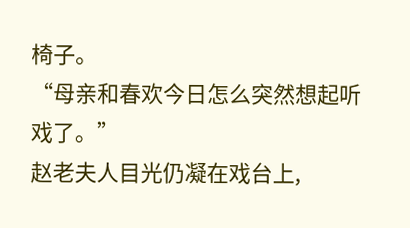椅子。
“母亲和春欢今日怎么突然想起听戏了。”
赵老夫人目光仍凝在戏台上,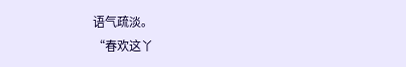语气疏淡。
“春欢这丫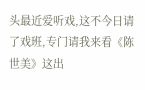头最近爱听戏,这不今日请了戏班,专门请我来看《陈世美》这出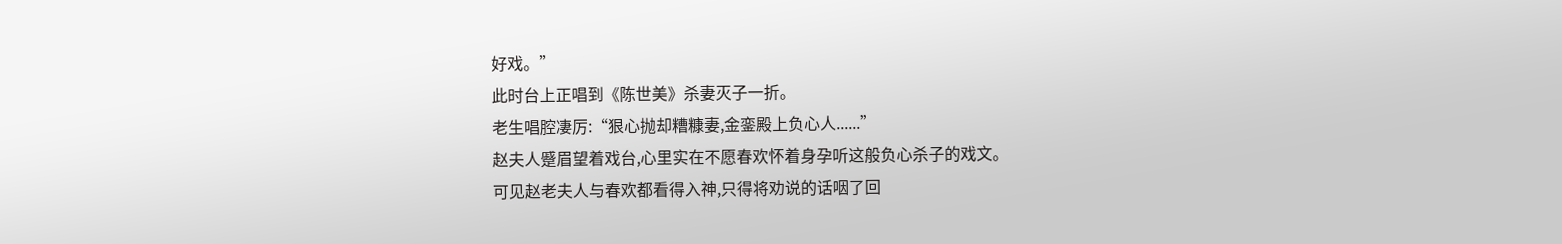好戏。”
此时台上正唱到《陈世美》杀妻灭子一折。
老生唱腔凄厉:“狠心抛却糟糠妻,金銮殿上负心人......”
赵夫人蹙眉望着戏台,心里实在不愿春欢怀着身孕听这般负心杀子的戏文。
可见赵老夫人与春欢都看得入神,只得将劝说的话咽了回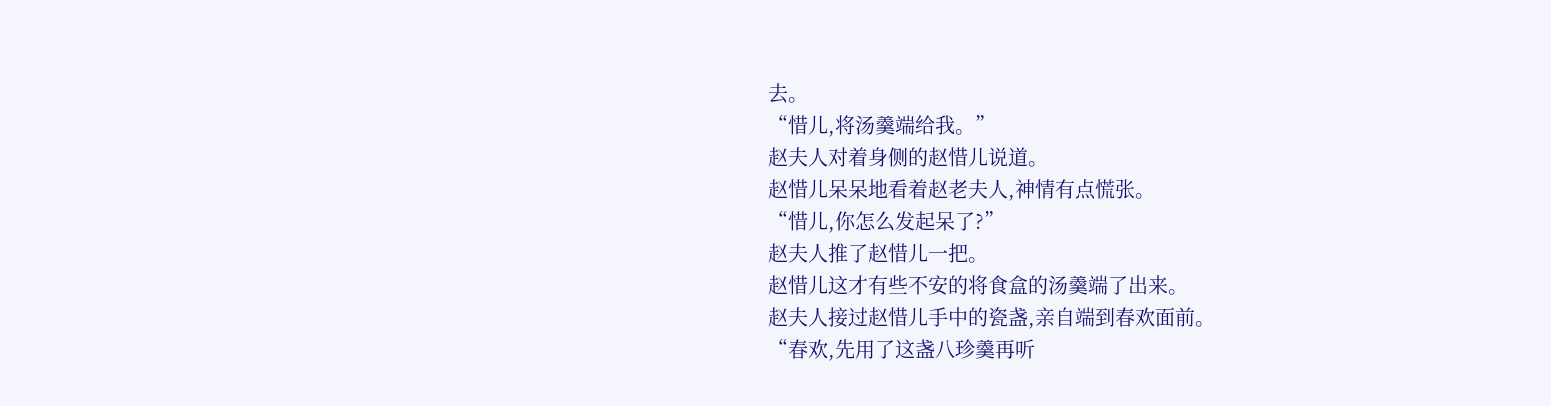去。
“惜儿,将汤羹端给我。”
赵夫人对着身侧的赵惜儿说道。
赵惜儿呆呆地看着赵老夫人,神情有点慌张。
“惜儿,你怎么发起呆了?”
赵夫人推了赵惜儿一把。
赵惜儿这才有些不安的将食盒的汤羹端了出来。
赵夫人接过赵惜儿手中的瓷盏,亲自端到春欢面前。
“春欢,先用了这盏八珍羹再听